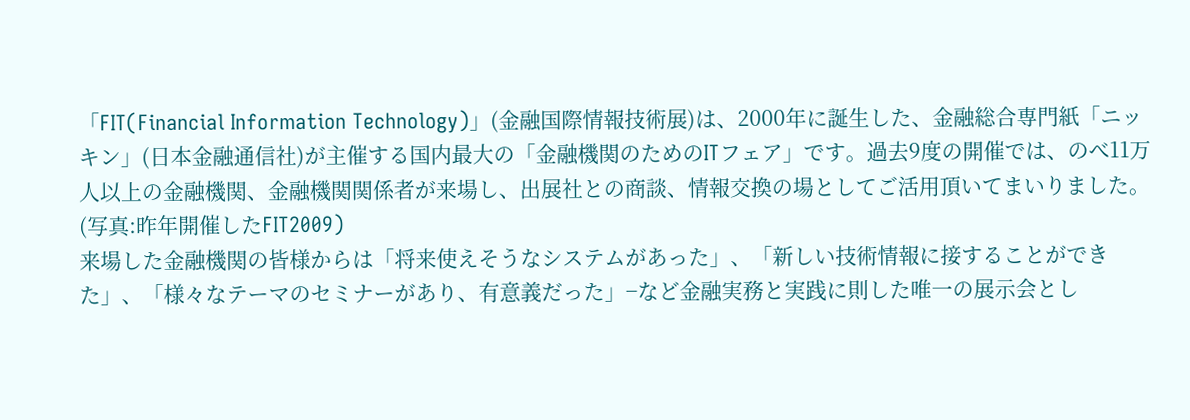「FIT(Financial Information Technology)」(金融国際情報技術展)は、2000年に誕生した、金融総合専門紙「ニッキン」(日本金融通信社)が主催する国内最大の「金融機関のためのITフェア」です。過去9度の開催では、のべ11万人以上の金融機関、金融機関関係者が来場し、出展社との商談、情報交換の場としてご活用頂いてまいりました。(写真:昨年開催したFIT2009)
来場した金融機関の皆様からは「将来使えそうなシステムがあった」、「新しい技術情報に接することができた」、「様々なテーマのセミナーがあり、有意義だった」−など金融実務と実践に則した唯一の展示会とし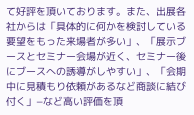て好評を頂いております。また、出展各社からは「具体的に何かを検討している要望をもった来場者が多い」、「展示ブースとセミナー会場が近く、セミナー後にブースへの誘導がしやすい」、「会期中に見積もり依頼があるなど商談に結び付く」−など高い評価を頂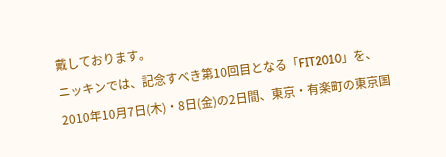戴しております。
ニッキンでは、記念すべき第10回目となる「FIT2010」を、2010年10月7日(木)・8日(金)の2日間、東京・有楽町の東京国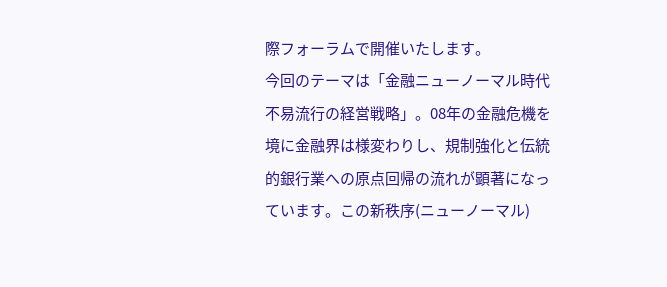際フォーラムで開催いたします。
今回のテーマは「金融ニューノーマル時代 不易流行の経営戦略」。08年の金融危機を境に金融界は様変わりし、規制強化と伝統的銀行業への原点回帰の流れが顕著になっています。この新秩序(ニューノーマル)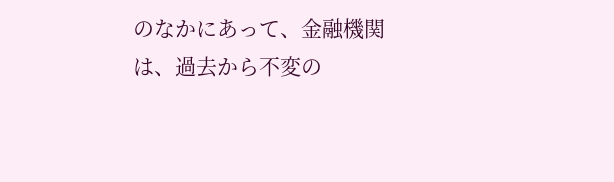のなかにあって、金融機関は、過去から不変の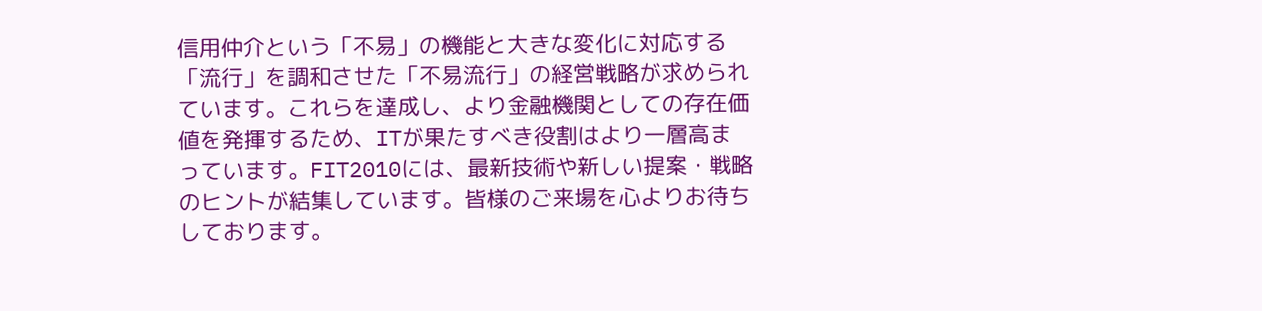信用仲介という「不易」の機能と大きな変化に対応する「流行」を調和させた「不易流行」の経営戦略が求められています。これらを達成し、より金融機関としての存在価値を発揮するため、ITが果たすべき役割はより一層高まっています。FIT2010には、最新技術や新しい提案・戦略のヒントが結集しています。皆様のご来場を心よりお待ちしております。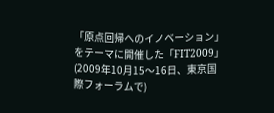「原点回帰へのイノベーション」をテーマに開催した「FIT2009」
(2009年10月15〜16日、東京国際フォーラムで)